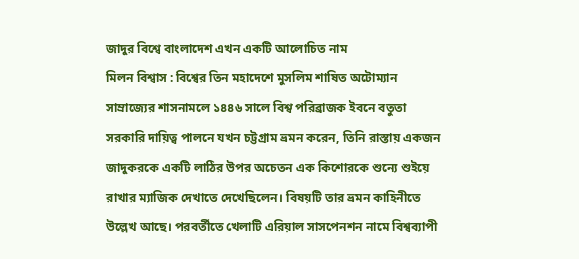জাদুর বিশ্বে বাংলাদেশ এখন একটি আলোচিত নাম
মিলন বিশ্বাস : বিশ্বের তিন মহাদেশে মুসলিম শাষিত অটোম্যান সাম্রাজ্যের শাসনামলে ১৪৪৬ সালে বিশ্ব পরিব্রাজক ইবনে বতুতা সরকারি দায়িত্ব পালনে যখন চট্টগ্রাম ভ্রমন করেন, তিনি রাস্তায় একজন জাদুকরকে একটি লাঠির উপর অচেতন এক কিশোরকে শুন্যে শুইয়ে রাখার ম্যাজিক দেখাতে দেখেছিলেন। বিষয়টি তার ভ্রমন কাহিনীতে উল্লেখ আছে। পরবর্তীতে খেলাটি এরিয়াল সাসপেনশন নামে বিশ্বব্যাপী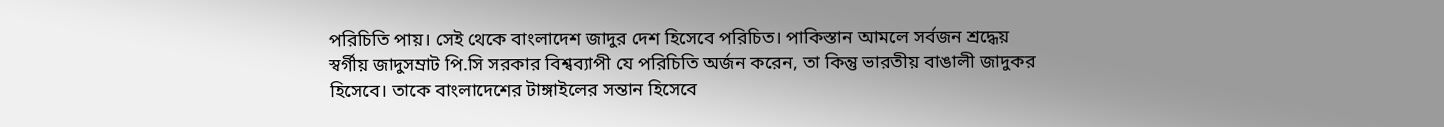পরিচিতি পায়। সেই থেকে বাংলাদেশ জাদুর দেশ হিসেবে পরিচিত। পাকিস্তান আমলে সর্বজন শ্রদ্ধেয় স্বর্গীয় জাদুসম্রাট পি.সি সরকার বিশ্বব্যাপী যে পরিচিতি অর্জন করেন, তা কিন্তু ভারতীয় বাঙালী জাদুকর হিসেবে। তাকে বাংলাদেশের টাঙ্গাইলের সন্তান হিসেবে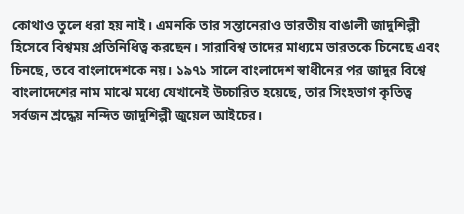কোথাও তুলে ধরা হয় নাই। এমনকি তার সন্তানেরাও ভারতীয় বাঙালী জাদুশিল্পী হিসেবে বিশ্বময় প্রতিনিধিত্ব করছেন। সারাবিশ্ব তাদের মাধ্যমে ভারতকে চিনেছে এবং চিনছে, তবে বাংলাদেশকে নয়। ১৯৭১ সালে বাংলাদেশ স্বাধীনের পর জাদুর বিশ্বে বাংলাদেশের নাম মাঝে মধ্যে যেখানেই উচ্চারিত হয়েছে, তার সিংহভাগ কৃতিত্ব সর্বজন শ্রদ্ধেয় নন্দিত জাদুশিল্পী জুয়েল আইচের।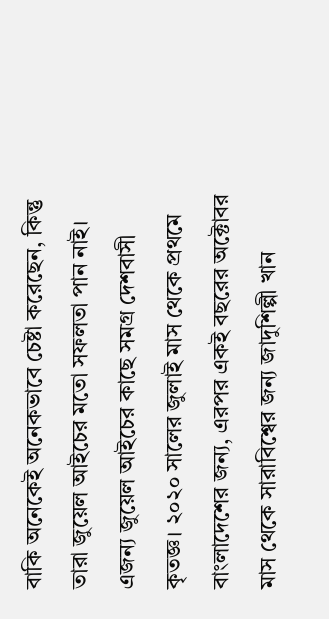বাকি অনেকেই অনেকভাবে চেষ্টা করেছেন, কিন্তু তারা জুয়েল আইচের মতো সফলতা পান নাই। এজন্য জুয়েল আইচের কাছে সমগ্র দেশবাসী কৃতজ্ঞ। ২০২০ সালের জুলাই মাস থেকে প্রথমে বাংলাদেশের জন্য, এরপর একই বছরের অক্টোবর মাস থেকে সারাবিশ্বের জন্য জাদুশিল্পী খান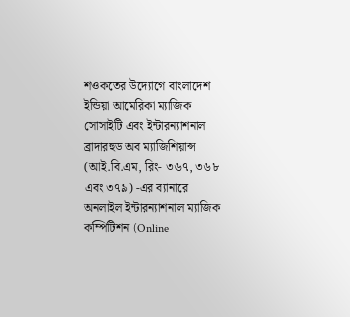শওকতের উদ্যোগে বাংলাদেশ ইন্ডিয়া আমেরিকা ম্যাজিক সোসাইটি এবং ইন্টারন্যাশনাল ব্রাদারহুড অব ম্যাজিশিয়ান্স (আই.বি.এম, রিং- ৩৬৭, ৩৬৮ এবং ৩৭৯) -এর ব্যানারে অনলাইল ইন্টারন্যাশনাল ম্যাজিক কম্পিটিশন (Online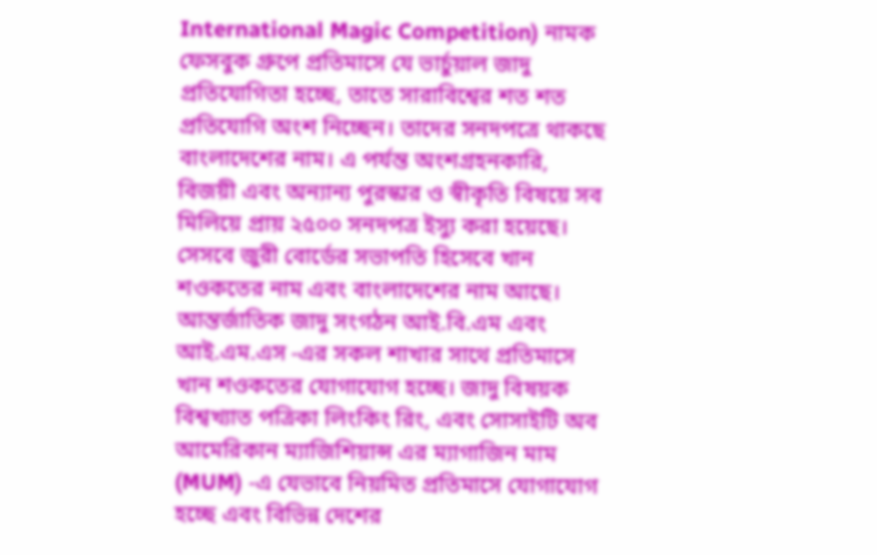International Magic Competition) নামক ফেসবুক গ্রুপে প্রতিমাসে যে ভার্চুয়াল জাদু প্রতিযোগিতা হচ্ছে, তাতে সারাবিশ্বের শত শত প্রতিযোগি অংশ নিচ্ছেন। তাদের সনদপত্রে থাকছে বাংলাদেশের নাম। এ পর্যন্ত অংশগ্রহনকারি, বিজয়ী এবং অন্যান্য পুরস্কার ও স্বীকৃতি বিষয়ে সব মিলিয়ে প্রায় ২৫০০ সনদপত্র ইস্যু করা হয়েছে। সেসবে জুরী বোর্ডের সভাপতি হিসেবে খান শওকতের নাম এবং বাংলাদেশের নাম আছে। আন্তর্জাতিক জাদু সংগঠন আই.বি.এম এবং আই.এম.এস -এর সকল শাখার সাথে প্রতিমাসে খান শওকতের যোগাযোগ হচ্ছে। জাদু বিষয়ক বিশ্বখ্যাত পত্রিকা লিংকিং রিং, এবং সোসাইটি অব আমেরিকান ম্যাজিশিয়ান্স এর ম্যাগাজিন মাম (MUM) -এ যেভাবে নিয়মিত প্রতিমাসে যোগাযোগ হচ্ছে এবং বিভিন্ন দেশের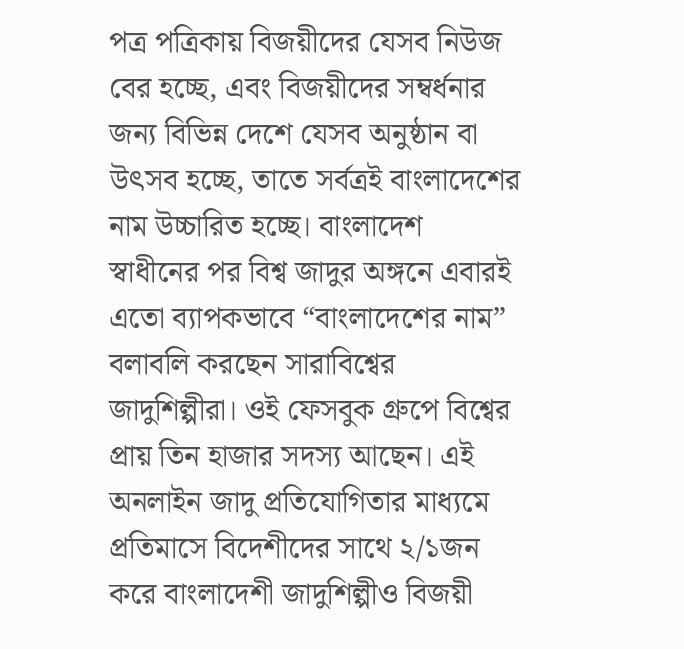পত্র পত্রিকায় বিজয়ীদের যেসব নিউজ বের হচ্ছে, এবং বিজয়ীদের সম্বর্ধনার জন্য বিভিন্ন দেশে যেসব অনুষ্ঠান বা উৎসব হচ্ছে, তাতে সর্বত্রই বাংলাদেশের নাম উচ্চারিত হচ্ছে। বাংলাদেশ স্বাধীনের পর বিশ্ব জাদুর অঙ্গনে এবারই এতো ব্যাপকভাবে “বাংলাদেশের নাম” বলাবলি করছেন সারাবিশ্বের জাদুশিল্পীরা। ওই ফেসবুক গ্রুপে বিশ্বের প্রায় তিন হাজার সদস্য আছেন। এই অনলাইন জাদু প্রতিযোগিতার মাধ্যমে প্রতিমাসে বিদেশীদের সাথে ২/১জন করে বাংলাদেশী জাদুশিল্পীও বিজয়ী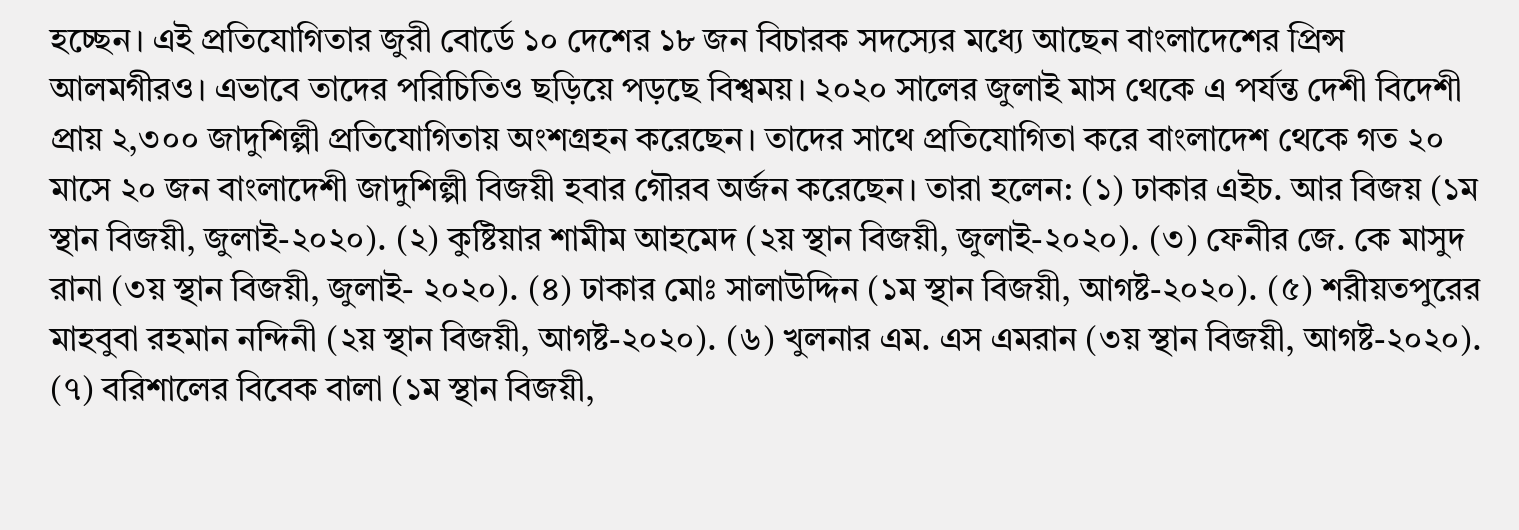হচ্ছেন। এই প্রতিযোগিতার জুরী বোর্ডে ১০ দেশের ১৮ জন বিচারক সদস্যের মধ্যে আছেন বাংলাদেশের প্রিন্স আলমগীরও। এভাবে তাদের পরিচিতিও ছড়িয়ে পড়ছে বিশ্বময়। ২০২০ সালের জুলাই মাস থেকে এ পর্যন্ত দেশী বিদেশী প্রায় ২,৩০০ জাদুশিল্পী প্রতিযোগিতায় অংশগ্রহন করেছেন। তাদের সাথে প্রতিযোগিতা করে বাংলাদেশ থেকে গত ২০ মাসে ২০ জন বাংলাদেশী জাদুশিল্পী বিজয়ী হবার গৌরব অর্জন করেছেন। তারা হলেন: (১) ঢাকার এইচ. আর বিজয় (১ম স্থান বিজয়ী, জুলাই-২০২০). (২) কুষ্টিয়ার শামীম আহমেদ (২য় স্থান বিজয়ী, জুলাই-২০২০). (৩) ফেনীর জে. কে মাসুদ রানা (৩য় স্থান বিজয়ী, জুলাই- ২০২০). (৪) ঢাকার মোঃ সালাউদ্দিন (১ম স্থান বিজয়ী, আগষ্ট-২০২০). (৫) শরীয়তপুরের মাহবুবা রহমান নন্দিনী (২য় স্থান বিজয়ী, আগষ্ট-২০২০). (৬) খুলনার এম. এস এমরান (৩য় স্থান বিজয়ী, আগষ্ট-২০২০). (৭) বরিশালের বিবেক বালা (১ম স্থান বিজয়ী,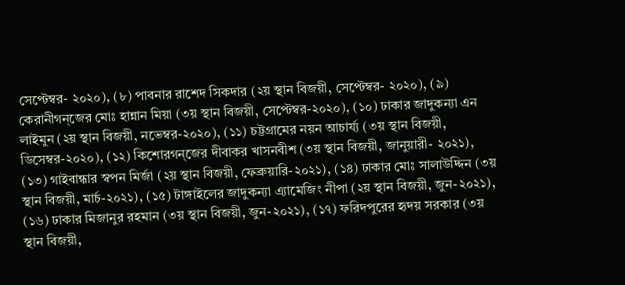সেপ্টেম্বর- ২০২০), (৮) পাবনার রাশেদ সিকদার (২য় স্থান বিজয়ী, সেপ্টেম্বর- ২০২০), (৯) কেরানীগন্জের মোঃ হান্নান মিয়া (৩য় স্থান বিজয়ী, সেপ্টেম্বর-২০২০), (১০) ঢাকার জাদুকন্যা এন লাইমুন (২য় স্থান বিজয়ী, নভেম্বর-২০২০), (১১) চট্টগ্রামের নয়ন আচার্য্য (৩য় স্থান বিজয়ী, ডিসেম্বর-২০২০), (১২) কিশোরগন্জের দীবাকর খাসনবীশ (৩য় স্থান বিজয়ী, জানুয়ারী- ২০২১), (১৩) গাইবান্ধার স্বপন মির্জা (২য় স্থান বিজয়ী, ফেব্রুয়ারি-২০২১), (১৪) ঢাকার মোঃ সালাউদ্দিন (৩য় স্থান বিজয়ী, মার্চ-২০২১), (১৫) টাঙ্গাইলের জাদুকন্যা এ্যামেজিং নীপা (২য় স্থান বিজয়ী, জুন-২০২১), (১৬) ঢাকার মিজানুর রহমান (৩য় স্থান বিজয়ী, জুন-২০২১), (১৭) ফরিদপুরের হৃদয় সরকার (৩য় স্থান বিজয়ী,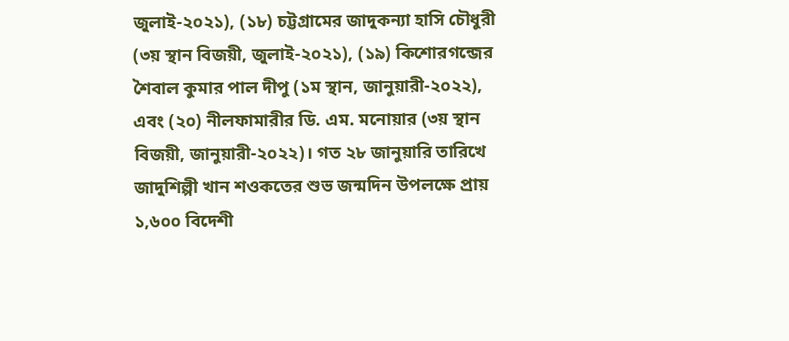জুলাই-২০২১), (১৮) চট্টগ্রামের জাদুকন্যা হাসি চৌধুরী (৩য় স্থান বিজয়ী, জুলাই-২০২১), (১৯) কিশোরগন্জের শৈবাল কুমার পাল দীপু (১ম স্থান, জানুয়ারী-২০২২), এবং (২০) নীলফামারীর ডি. এম. মনোয়ার (৩য় স্থান বিজয়ী, জানুয়ারী-২০২২)। গত ২৮ জানুয়ারি তারিখে জাদুশিল্পী খান শওকতের শুভ জন্মদিন উপলক্ষে প্রায় ১,৬০০ বিদেশী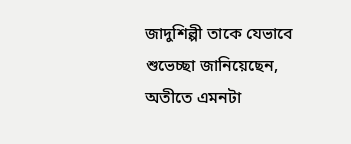জাদুশিল্পী তাকে যেভাবে শুভেচ্ছা জানিয়েছেন, অতীতে এমনটা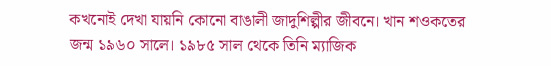কখনোই দেখা যায়নি কোনো বাঙালী জাদুশিল্পীর জীবনে। খান শওকতের জন্ম ১৯৬০ সালে। ১৯৮৫ সাল থেকে তিনি ম্যাজিক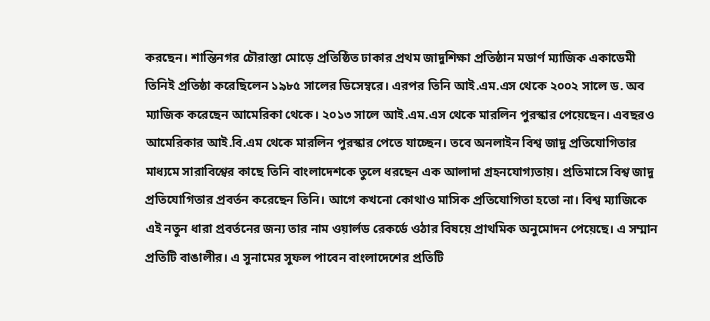করছেন। শান্তিনগর চৌরাস্তা মোড়ে প্রতিষ্ঠিত ঢাকার প্রথম জাদুশিক্ষা প্রতিষ্ঠান মডার্ণ ম্যাজিক একাডেমী তিনিই প্রতিষ্ঠা করেছিলেন ১৯৮৫ সালের ডিসেম্বরে। এরপর তিনি আই.এম.এস থেকে ২০০২ সালে ড. অব ম্যাজিক করেছেন আমেরিকা থেকে। ২০১৩ সালে আই.এম.এস থেকে মারলিন পুরস্কার পেয়েছেন। এবছরও আমেরিকার আই.বি.এম থেকে মারলিন পুরস্কার পেতে যাচ্ছেন। তবে অনলাইন বিশ্ব জাদু প্রতিযোগিতার মাধ্যমে সারাবিশ্বের কাছে তিনি বাংলাদেশকে তুলে ধরছেন এক আলাদা গ্রহনযোগ্যতায়। প্রতিমাসে বিশ্ব জাদু প্রতিযোগিতার প্রবর্তন করেছেন তিনি। আগে কখনো কোথাও মাসিক প্রতিযোগিতা হতো না। বিশ্ব ম্যাজিকে এই নতুন ধারা প্রবর্তনের জন্য তার নাম ওয়ার্লড রেকর্ডে ওঠার বিষয়ে প্রাথমিক অনুমোদন পেয়েছে। এ সম্মান প্রতিটি বাঙালীর। এ সুনামের সুফল পাবেন বাংলাদেশের প্রতিটি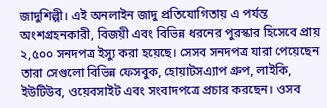জাদুশিল্পী। এই অনলাইন জাদু প্রতিযোগিতায় এ পর্যন্ত অংশগ্রহনকারী, বিজয়ী এবং বিভিন্ন ধরনের পুরস্কার হিসেবে প্রায় ২,৫০০ সনদপত্র ইস্যু করা হয়েছে। সেসব সনদপত্র যারা পেয়েছেন তারা সেগুলো বিভিন্ন ফেসবুক, হোয়াটসএ্যাপ গ্রুপ, লাইকি, ইউটিউব, ওয়েবসাইট এবং সংবাদপত্রে প্রচার করছেন। ওসব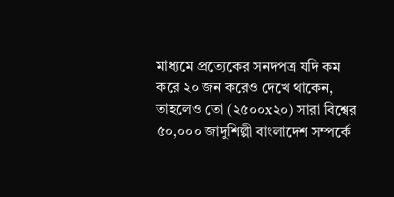মাধ্যমে প্রত্যেকের সনদপত্র যদি কম করে ২০ জন করেও দেখে থাকেন, তাহলেও তো (২৫০০x২০) সারা বিশ্বের ৫০,০০০ জাদুশিল্পী বাংলাদেশ সম্পর্কে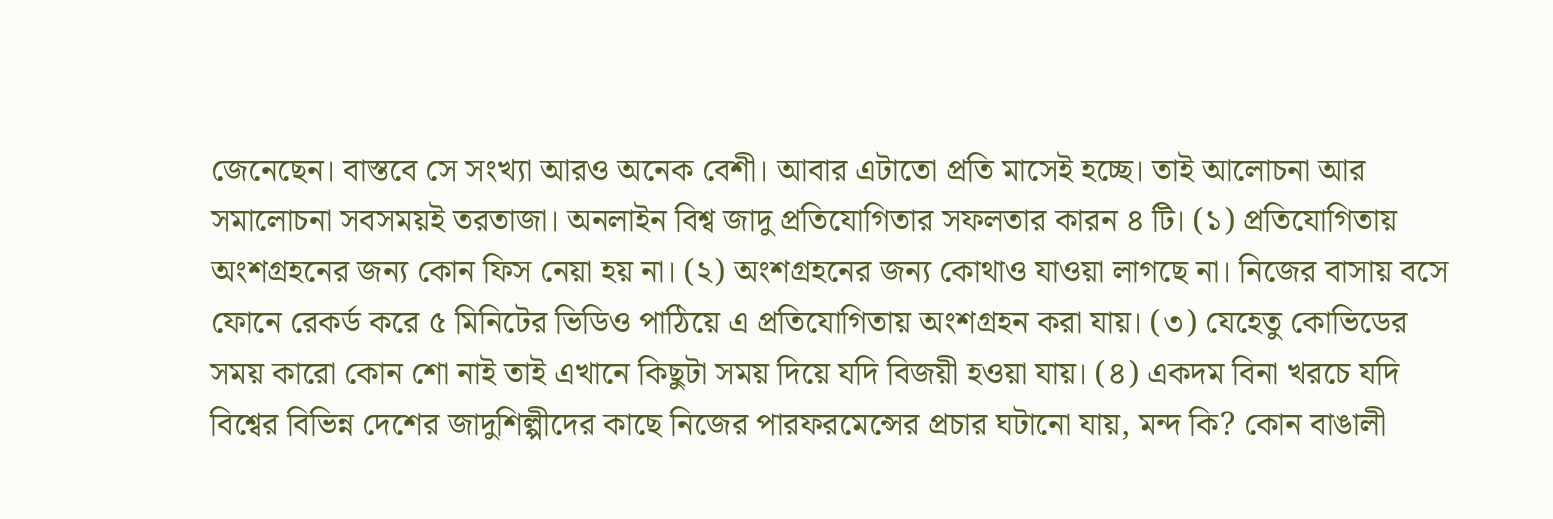জেনেছেন। বাস্তবে সে সংখ্যা আরও অনেক বেশী। আবার এটাতো প্রতি মাসেই হচ্ছে। তাই আলোচনা আর সমালোচনা সবসময়ই তরতাজা। অনলাইন বিশ্ব জাদু প্রতিযোগিতার সফলতার কারন ৪ টি। (১) প্রতিযোগিতায় অংশগ্রহনের জন্য কোন ফিস নেয়া হয় না। (২) অংশগ্রহনের জন্য কোথাও যাওয়া লাগছে না। নিজের বাসায় বসে ফোনে রেকর্ড করে ৫ মিনিটের ভিডিও পাঠিয়ে এ প্রতিযোগিতায় অংশগ্রহন করা যায়। (৩) যেহেতু কোভিডের সময় কারো কোন শো নাই তাই এখানে কিছুটা সময় দিয়ে যদি বিজয়ী হওয়া যায়। (৪) একদম বিনা খরচে যদি বিশ্বের বিভিন্ন দেশের জাদুশিল্পীদের কাছে নিজের পারফরমেন্সের প্রচার ঘটানো যায়, মন্দ কি? কোন বাঙালী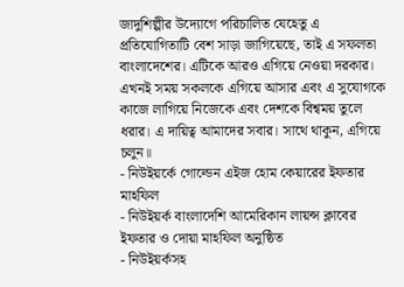জাদুশিল্পীর উদ্যোগে পরিচালিত যেহেতু এ প্রতিযোগিতাটি বেশ সাড়া জাগিয়েছে, তাই এ সফলতা বাংলাদেশের। এটিকে আরও এগিয়ে নেওয়া দরকার। এখনই সময় সকলকে এগিয়ে আসার এবং এ সুযোগকে কাজে লাগিয়ে নিজেকে এবং দেশকে বিশ্বময় তুলে ধরার। এ দায়িত্ব আমাদের সবার। সাথে থাকুন, এগিয়ে চলুন॥
- নিউইয়র্কে গোল্ডেন এইজ হোম কেয়ারের ইফতার মাহফিল
- নিউইয়র্ক বাংলাদেশি আমেরিকান লায়ন্স ক্লাবের ইফতার ও দোয়া মাহফিল অনুষ্ঠিত
- নিউইয়র্কসহ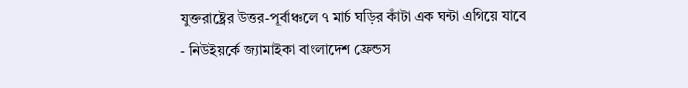যুক্তরাষ্ট্রের উত্তর-পূর্বাঞ্চলে ৭ মার্চ ঘড়ির কাঁটা এক ঘন্টা এগিয়ে যাবে
- নিউইয়র্কে জ্যামাইকা বাংলাদেশ ফ্রেন্ডস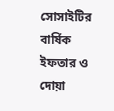সোসাইটির বার্ষিক ইফতার ও দোয়া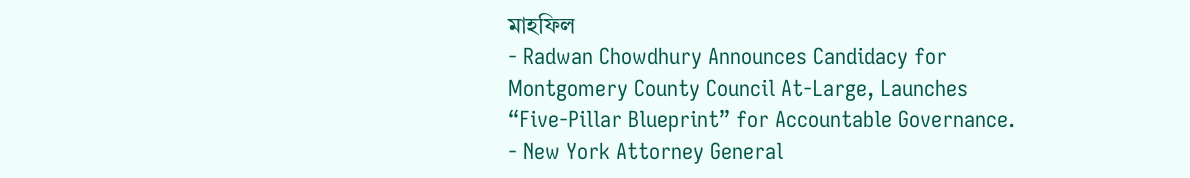মাহফিল
- Radwan Chowdhury Announces Candidacy for Montgomery County Council At-Large, Launches “Five-Pillar Blueprint” for Accountable Governance.
- New York Attorney General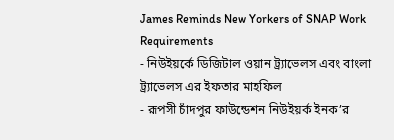James Reminds New Yorkers of SNAP Work Requirements
- নিউইয়র্কে ডিজিটাল ওয়ান ট্র্যাভেলস এবং বাংলা ট্র্যাভেলস এর ইফতার মাহফিল
- রূপসী চাঁদপুর ফাউন্ডেশন নিউইয়র্ক ইনক’র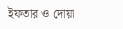ইফতার ও দোয়া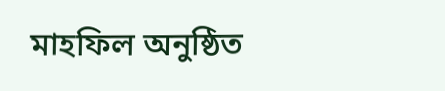মাহফিল অনুষ্ঠিত